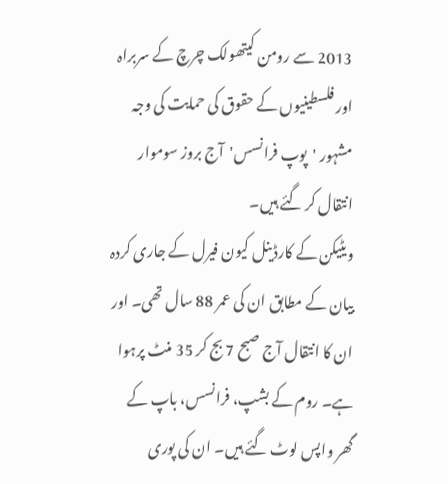2013 سے رومن کیتھولک چرچ کے سربراہ اور فلسطینیوں کے حقوق کی حمایت کی وجہ مشہور 'پوپ فرانسس'آج بروز سوموار انتقال کر گئے ہیں۔
ویٹیکن کے کارڈینل کیون فیرل کے جاری کردہ بیان کے مطابق ان کی عمر 88 سال تھی۔ اور ان کا انتقال آج صبح 7 بج کر 35 منٹ پرہوا ہے۔ روم کے بشپ، فرانسس، باپ کے گھر واپس لوٹ گئے ہیں۔ ان کی پوری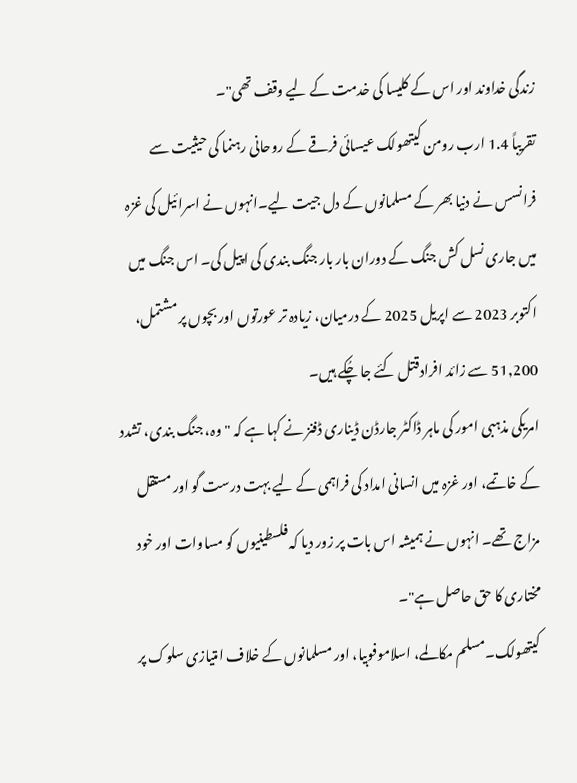زندگی خداوند اور اس کے کلیسا کی خدمت کے لیے وقف تھی"۔
تقریباً 1.4 ارب رومن کیتھولک عیسائی فرقے کے روحانی رہنما کی حیثیت سے فرانسس نے دنیا بھر کے مسلمانوں کے دل جیت لیے۔انہوں نے اسرائیل کی غزہ میں جاری نسل کش جنگ کے دوران بار بار جنگ بندی کی اپیل کی۔ اس جنگ میں اکتوبر 2023 سے اپریل 2025 کے درمیان، زیادہ تر عورتوں اور بچوں پر مشتمل، 51,200 سے زائد افرادقتل کئے جا چُکے ہیں۔
امریکی مذہبی امور کی ماہر ڈاکٹر جارڈن ڈیناری ڈفنز نے کہا ہے کہ "وہ، جنگ بندی، تشدد کے خاتمے، اور غزہ میں انسانی امداد کی فراہمی کے لیے بہت درست گو اور مستقل مزاج تھے۔ انہوں نے ہمیشہ اس بات پر زور دیا کہ فلسطینیوں کو مساوات اور خود مختاری کا حق حاصل ہے"۔
کیتھولک۔مسلم مکالمے، اسلاموفوبیا، اور مسلمانوں کے خلاف امتیازی سلوک پر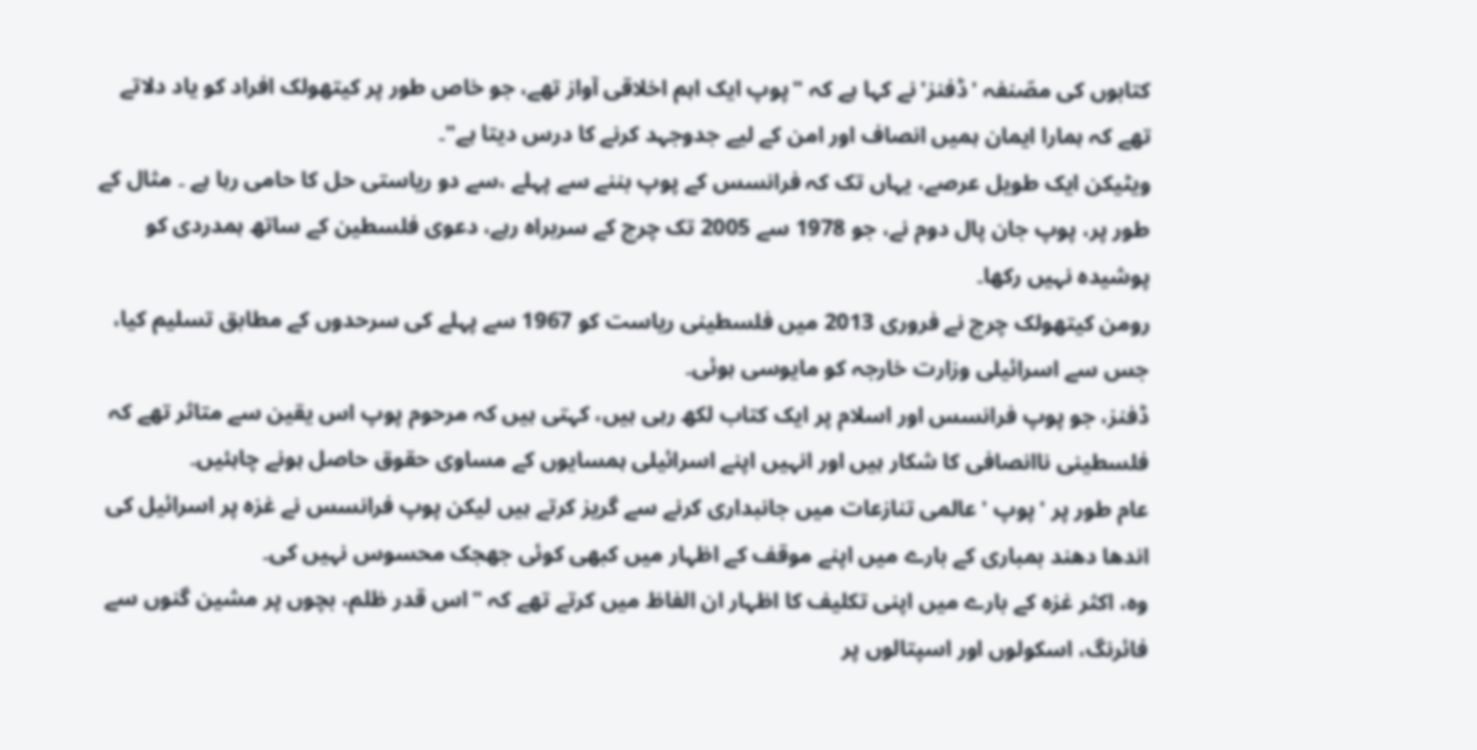کتابوں کی مصّنفہ 'ڈفنز'نے کہا ہے کہ "پوپ ایک اہم اخلاقی آواز تھے، جو خاص طور پر کیتھولک افراد کو یاد دلاتے تھے کہ ہمارا ایمان ہمیں انصاف اور امن کے لیے جدوجہد کرنے کا درس دیتا ہے"۔
ویٹیکن ایک طویل عرصے، یہاں تک کہ فرانسس کے پوپ بننے سے پہلے ،سے دو ریاستی حل کا حامی رہا ہے ۔ مثال کے طور پر، پوپ جان پال دوم نے، جو 1978 سے 2005 تک چرچ کے سربراہ رہے، دعوی فلسطین کے ساتھ ہمدردی کو پوشیدہ نہیں رکھا۔
رومن کیتھولک چرچ نے فروری 2013 میں فلسطینی ریاست کو 1967 سے پہلے کی سرحدوں کے مطابق تسلیم کیا، جس سے اسرائیلی وزارت خارجہ کو مایوسی ہوئی۔
ڈفنز، جو پوپ فرانسس اور اسلام پر ایک کتاب لکھ رہی ہیں، کہتی ہیں کہ مرحوم پوپ اس یقین سے متاثر تھے کہ فلسطینی ناانصافی کا شکار ہیں اور انہیں اپنے اسرائیلی ہمسایوں کے مساوی حقوق حاصل ہونے چاہئیں۔
عام طور پر 'پوپ 'عالمی تنازعات میں جانبداری کرنے سے گریز کرتے ہیں لیکن پوپ فرانسس نے غزہ پر اسرائیل کی اندھا دھند بمباری کے بارے میں اپنے موقف کے اظہار میں کبھی کوئی جھجک محسوس نہیں کی۔
وہ، اکثر غزہ کے بارے میں اپنی تکلیف کا اظہار ان الفاظ میں کرتے تھے کہ "اس قدر ظلم، بچوں پر مشین گنوں سے فائرنگ، اسکولوں اور اسپتالوں پر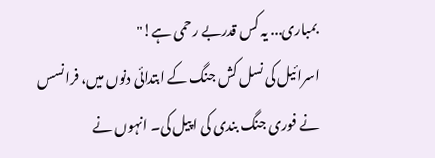بمباری... یہ کس قدربے رحمی ہے!"
اسرائیل کی نسل کش جنگ کے ابتدائی دنوں میں، فرانسس نے فوری جنگ بندی کی اپیل کی۔ انہوں نے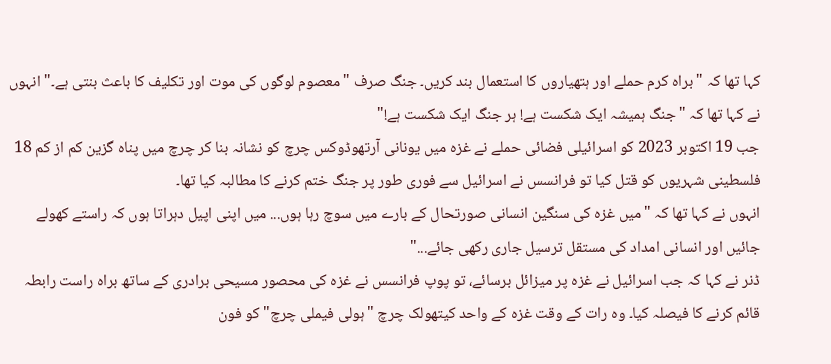کہا تھا کہ "براہ کرم حملے اور ہتھیاروں کا استعمال بند کریں۔ جنگ صرف "معصوم لوگوں کی موت اور تکلیف کا باعث بنتی ہے۔" انہوں نے کہا تھا کہ "جنگ ہمیشہ ایک شکست ہے! ہر جنگ ایک شکست ہے!"
جب 19 اکتوبر 2023 کو اسرائیلی فضائی حملے نے غزہ میں یونانی آرتھوڈوکس چرچ کو نشانہ بنا کر چرچ میں پناہ گزین کم از کم 18 فلسطینی شہریوں کو قتل کیا تو فرانسس نے اسرائیل سے فوری طور پر جنگ ختم کرنے کا مطالبہ کیا تھا۔
انہوں نے کہا تھا کہ "میں غزہ کی سنگین انسانی صورتحال کے بارے میں سوچ رہا ہوں... میں اپنی اپیل دہراتا ہوں کہ راستے کھولے جائیں اور انسانی امداد کی مستقل ترسیل جاری رکھی جائے..."
ڈنر نے کہا کہ جب اسرائیل نے غزہ پر میزائل برسائے، تو پوپ فرانسس نے غزہ کی محصور مسیحی برادری کے ساتھ براہ راست رابطہ قائم کرنے کا فیصلہ کیا۔ وہ رات کے وقت غزہ کے واحد کیتھولک چرچ "ہولی فیملی چرچ" کو فون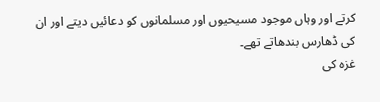کرتے اور وہاں موجود مسیحیوں اور مسلمانوں کو دعائیں دیتے اور ان کی ڈھارس بندھاتے تھے۔
غزہ کی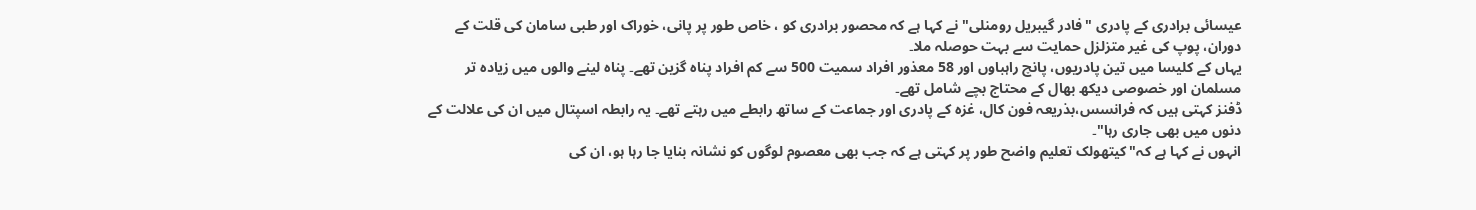عیسائی برادری کے پادری "فادر گیبریل رومنلی" نے کہا ہے کہ محصور برادری کو ، خاص طور پر پانی، خوراک اور طبی سامان کی قلت کے دوران، پوپ کی غیر متزلزل حمایت سے بہت حوصلہ ملا۔
یہاں کے کلیسا میں تین پادریوں، پانچ راہباوں اور 58 معذور افراد سمیت 500 سے کم افراد پناہ گزین تھے۔ پناہ لینے والوں میں زیادہ تر مسلمان اور خصوصی دیکھ بھال کے محتاج بچے شامل تھے۔
ڈفنز کہتی ہیں کہ فرانسس،بذریعہ فون کال، غزہ کے پادری اور جماعت کے ساتھ رابطے میں رہتے تھے۔ یہ رابطہ اسپتال میں ان کی علالت کے دنوں میں بھی جاری رہا"۔
انہوں نے کہا ہے کہ"کیتھولک تعلیم واضح طور پر کہتی ہے کہ جب بھی معصوم لوگوں کو نشانہ بنایا جا رہا ہو، ان کی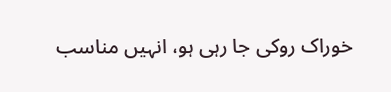خوراک روکی جا رہی ہو، انہیں مناسب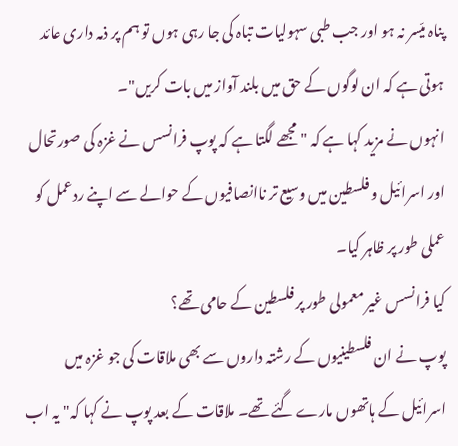پناہ میّسر نہ ہو اور جب طبی سہولیات تباہ کی جا رہی ہوں تو ہم پر ذمہ داری عائد ہوتی ہے کہ ان لوگوں کے حق میں بلند آواز میں بات کریں"۔
انہوں نے مزید کہا ہے کہ "مجھے لگتا ہے کہ پوپ فرانسس نے غزہ کی صورتحال اور اسرائیل و فلسطین میں وسیع تر ناانصافیوں کے حوالے سے اپنے ردعمل کو عملی طور پر ظاہر کیا۔
کیا فرانسس غیر معمولی طور پر فلسطین کے حامی تھے؟
پوپ نے ان فلسطینیوں کے رشتہ داروں سے بھی ملاقات کی جو غزہ میں اسرائیل کے ہاتھوں مارے گئے تھے۔ ملاقات کے بعد پوپ نے کہا کہ"یہ اب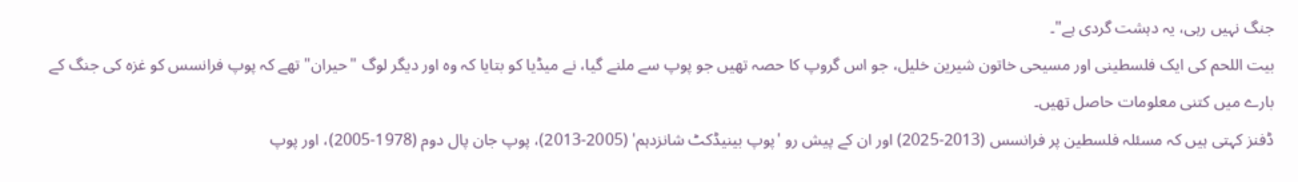جنگ نہیں رہی، یہ دہشت گردی ہے"۔
بیت اللحم کی ایک فلسطینی اور مسیحی خاتون شیرین خلیل، جو اس گروپ کا حصہ تھیں جو پوپ سے ملنے گیا، نے میڈیا کو بتایا کہ وہ اور دیگر لوگ "حیران" تھے کہ پوپ فرانسس کو غزہ کی جنگ کے بارے میں کتنی معلومات حاصل تھیں۔
ڈفنز کہتی ہیں کہ مسئلہ فلسطین پر فرانسس (2013-2025) اور ان کے پیش رو 'پوپ بینیڈکٹ شانزدہم' (2005-2013)، پوپ جان پال دوم (1978-2005)، اور پوپ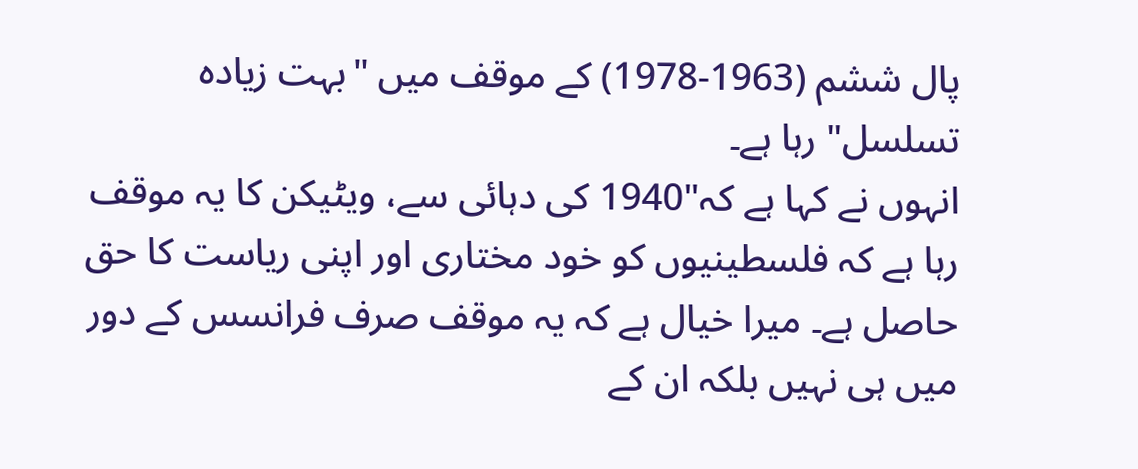پال ششم (1963-1978) کے موقف میں "بہت زیادہ تسلسل" رہا ہے۔
انہوں نے کہا ہے کہ"1940 کی دہائی سے، ویٹیکن کا یہ موقف رہا ہے کہ فلسطینیوں کو خود مختاری اور اپنی ریاست کا حق حاصل ہے۔ میرا خیال ہے کہ یہ موقف صرف فرانسس کے دور میں ہی نہیں بلکہ ان کے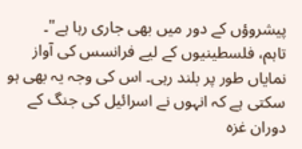پیشروؤں کے دور میں بھی جاری رہا ہے"۔
تاہم، فلسطینیوں کے لیے فرانسس کی آواز نمایاں طور پر بلند رہی۔ اس کی وجہ یہ بھی ہو سکتی ہے کہ انہوں نے اسرائیل کی جنگ کے دوران غزہ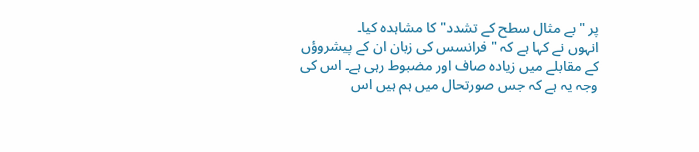پر "بے مثال سطح کے تشدد" کا مشاہدہ کیا۔
انہوں نے کہا ہے کہ " فرانسس کی زبان ان کے پیشروؤں کے مقابلے میں زیادہ صاف اور مضبوط رہی ہے۔ اس کی وجہ یہ ہے کہ جس صورتحال میں ہم ہیں اس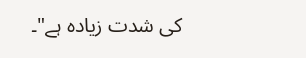کی شدت زیادہ ہے"۔